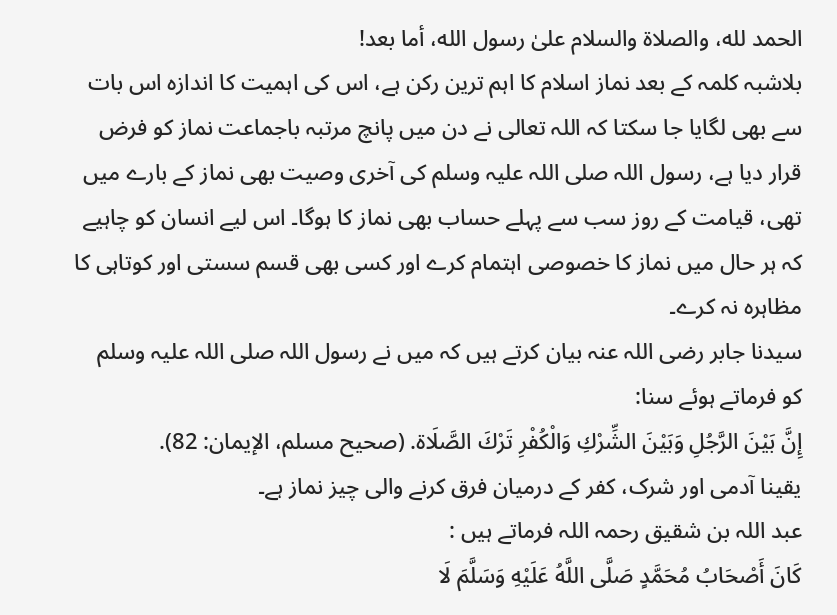الحمد لله، والصلاة والسلام علىٰ رسول الله، أما بعد!
بلاشبہ کلمہ کے بعد نماز اسلام کا اہم ترین رکن ہے، اس کی اہمیت کا اندازہ اس بات سے بھی لگایا جا سکتا کہ اللہ تعالی نے دن میں پانچ مرتبہ باجماعت نماز کو فرض قرار دیا ہے، رسول اللہ صلی اللہ علیہ وسلم کی آخری وصیت بھی نماز کے بارے میں تھی، قیامت کے روز سب سے پہلے حساب بھی نماز کا ہوگا۔ اس لیے انسان کو چاہیے کہ ہر حال میں نماز کا خصوصی اہتمام کرے اور کسی بھی قسم سستی اور کوتاہی کا مظاہرہ نہ کرے۔
سیدنا جابر رضی اللہ عنہ بیان کرتے ہیں کہ میں نے رسول اللہ صلی اللہ علیہ وسلم کو فرماتے ہوئے سنا:
إِنَّ بَيْنَ الرَّجُلِ وَبَيْنَ الشِّرْكِ وَالْكُفْرِ تَرْكَ الصَّلَاة. (صحیح مسلم، الإيمان: 82).
یقینا آدمی اور شرک، کفر کے درمیان فرق کرنے والی چیز نماز ہے۔
عبد اللہ بن شقیق رحمہ اللہ فرماتے ہیں :
كَانَ أَصْحَابُ مُحَمَّدٍ صَلَّى اللَّهُ عَلَيْهِ وَسَلَّمَ لَا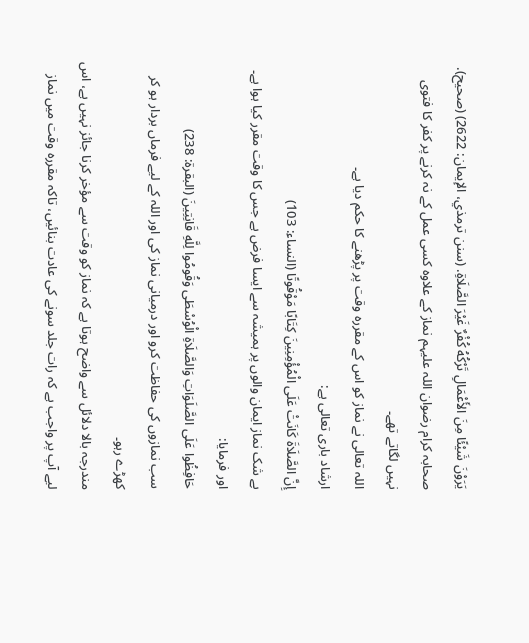يَرَوْنَ شَيْئًا مِنَ الأَعْمَالِ تَرْكُهُ كُفْرٌ غَيْرَ الصَّلَاةِ. (سنن ترمذي، الإيمان: 2622) (صحيح).
صحابہ کرام رضوان اللہ علیہم نماز کے علاوہ کسی عمل کے نہ کرنے پر کفر کا فتوی نہیں لگاتے تھے۔
اللہ تعالی نے نماز کو اس کے مقررہ وقت پر پڑھنے کا حکم دیا ہے۔
ارشاد باری تعالی ہے:
إِنَّ الصَّلَاةَ كَانَتْ عَلَى الْمُؤْمِنِينَ كِتَابًا مَوْقُوتًا (النساء: 103)
بے شک نماز ایمان والوں پر ہمیشہ سے ایسا فرض ہے جس کا وقت مقرر کیا ہوا ہے۔
اور فرمایا:
حَافِظُوا عَلَى الصَّلَوَاتِ وَالصَّلَاةِ الْوُسْطَى وَقُومُوا لِلَّهِ قَانِتِينَ (البقرة: 238)
سب نمازوں کی حفاظت کرو اور درمیانی نماز کی اور اللہ کے لیے فرماں بردار ہو کر کھڑے رہو۔
مندرجہ بالا دلائل سے واضح ہوتا ہے کہ نماز کو وقت سے مؤخر کرنا جائز نہیں ہے، اس لیے آپ پر واجب ہے کہ رات جلد سونے کی عادت بنائیں، تاكہ مقررہ وقت میں نماز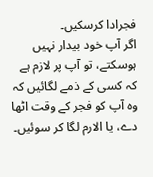فجرادا کرسکیں۔
اگر آپ خود بیدار نہیں ہوسکتے، تو آپ پر لازم ہے کہ کسی کے ذمے لگائیں کہ وہ آپ کو فجر کے وقت اٹھا دے، یا الارم لگا کر سوئیں۔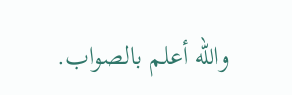والله أعلم بالصواب.